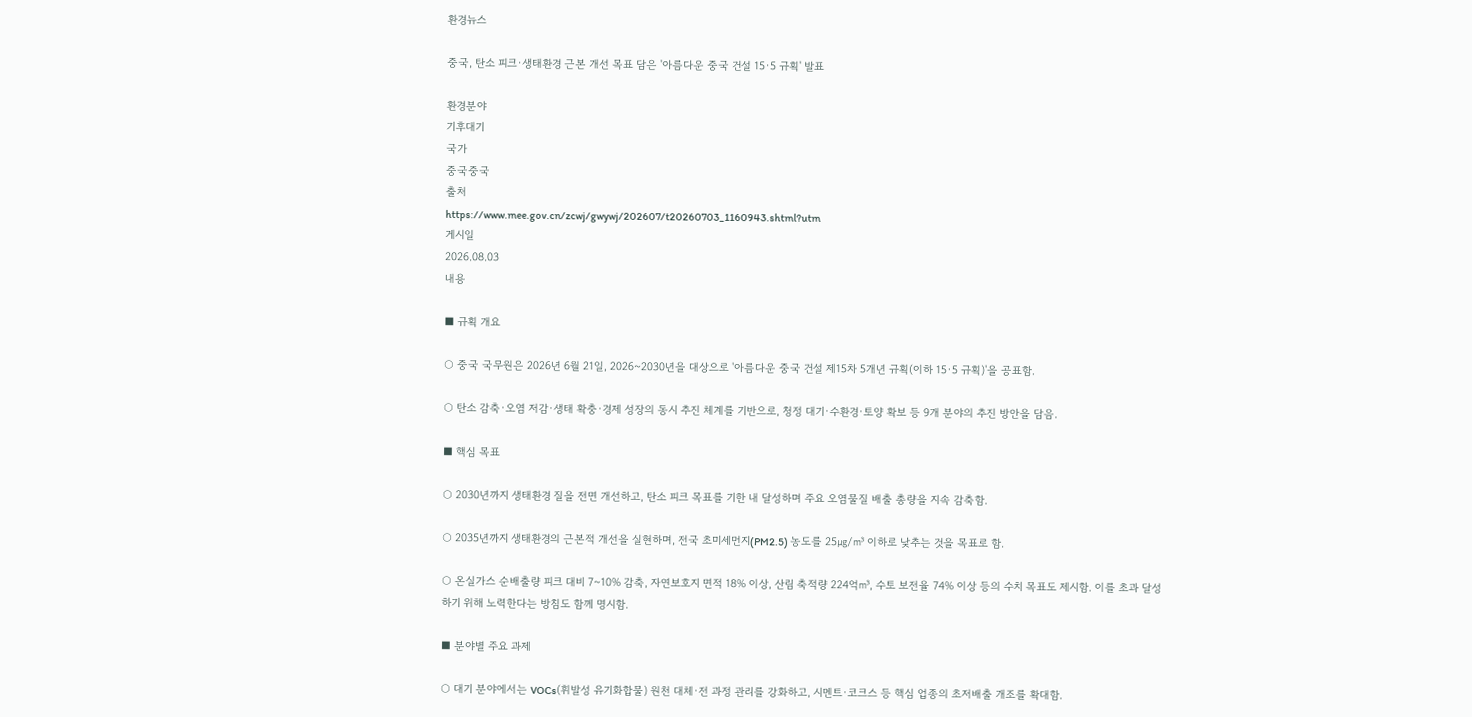환경뉴스

중국, 탄소 피크·생태환경 근본 개선 목표 담은 '아름다운 중국 건설 15·5 규획' 발표

환경분야
기후대기
국가
중국중국
출처
https://www.mee.gov.cn/zcwj/gwywj/202607/t20260703_1160943.shtml?utm
게시일
2026.08.03
내용

■ 규획 개요

○ 중국 국무원은 2026년 6월 21일, 2026~2030년을 대상으로 '아름다운 중국 건설 제15차 5개년 규획(이하 15·5 규획)'을 공표함.

○ 탄소 감축·오염 저감·생태 확충·경제 성장의 동시 추진 체계를 기반으로, 청정 대기·수환경·토양 확보 등 9개 분야의 추진 방안을 담음.

■ 핵심 목표

○ 2030년까지 생태환경 질을 전면 개선하고, 탄소 피크 목표를 기한 내 달성하며 주요 오염물질 배출 총량을 지속 감축함.

○ 2035년까지 생태환경의 근본적 개선을 실현하며, 전국 초미세먼지(PM2.5) 농도를 25㎍/㎥ 이하로 낮추는 것을 목표로 함.

○ 온실가스 순배출량 피크 대비 7~10% 감축, 자연보호지 면적 18% 이상, 산림 축적량 224억㎥, 수토 보전율 74% 이상 등의 수치 목표도 제시함. 이를 초과 달성하기 위해 노력한다는 방침도 함께 명시함.

■ 분야별 주요 과제

○ 대기 분야에서는 VOCs(휘발성 유기화합물) 원천 대체·전 과정 관리를 강화하고, 시멘트·코크스 등 핵심 업종의 초저배출 개조를 확대함.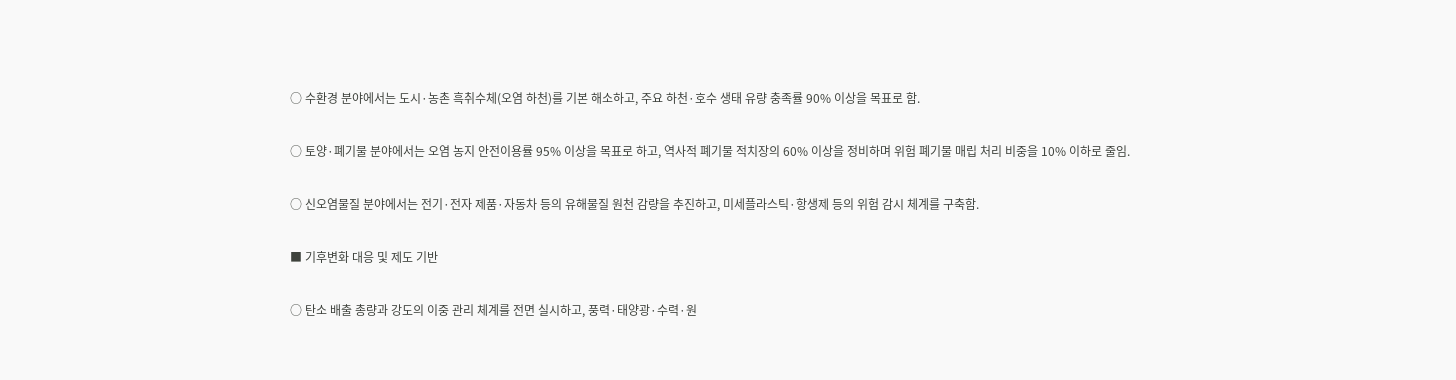○ 수환경 분야에서는 도시·농촌 흑취수체(오염 하천)를 기본 해소하고, 주요 하천·호수 생태 유량 충족률 90% 이상을 목표로 함.

○ 토양·폐기물 분야에서는 오염 농지 안전이용률 95% 이상을 목표로 하고, 역사적 폐기물 적치장의 60% 이상을 정비하며 위험 폐기물 매립 처리 비중을 10% 이하로 줄임.

○ 신오염물질 분야에서는 전기·전자 제품·자동차 등의 유해물질 원천 감량을 추진하고, 미세플라스틱·항생제 등의 위험 감시 체계를 구축함.

■ 기후변화 대응 및 제도 기반

○ 탄소 배출 총량과 강도의 이중 관리 체계를 전면 실시하고, 풍력·태양광·수력·원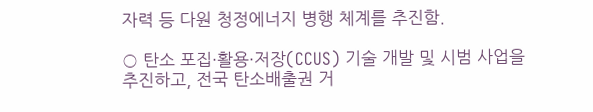자력 등 다원 청정에너지 병행 체계를 추진함.

○ 탄소 포집·활용·저장(CCUS) 기술 개발 및 시범 사업을 추진하고, 전국 탄소배출권 거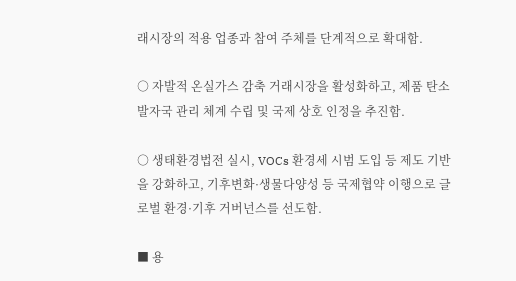래시장의 적용 업종과 참여 주체를 단계적으로 확대함.

○ 자발적 온실가스 감축 거래시장을 활성화하고, 제품 탄소발자국 관리 체계 수립 및 국제 상호 인정을 추진함.

○ 생태환경법전 실시, VOCs 환경세 시범 도입 등 제도 기반을 강화하고, 기후변화·생물다양성 등 국제협약 이행으로 글로벌 환경·기후 거버넌스를 선도함.

■ 용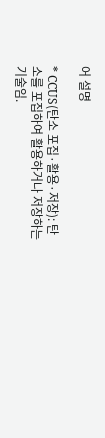어 설명

* CCUS(탄소 포집·활용·저장): 탄소를 포집하여 활용하거나 저장하는 기술임.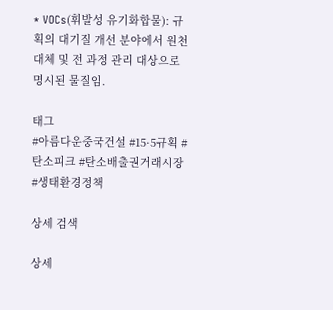* VOCs(휘발성 유기화합물): 규획의 대기질 개선 분야에서 원천 대체 및 전 과정 관리 대상으로 명시된 물질임.

태그
#아름다운중국건설 #15·5규획 #탄소피크 #탄소배출권거래시장 #생태환경정책

상세 검색

상세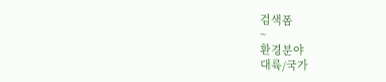검색폼
~
환경분야
대륙/국가